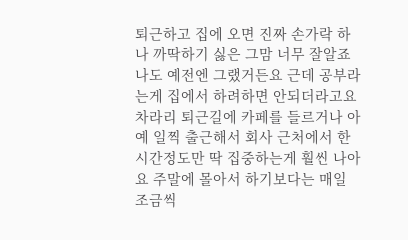퇴근하고 집에 오면 진짜 손가락 하나 까딱하기 싫은 그맘 너무 잘알죠 나도 예전엔 그랬거든요 근데 공부라는게 집에서 하려하면 안되더라고요 차라리 퇴근길에 카페를 들르거나 아예 일찍 출근해서 회사 근처에서 한시간정도만 딱 집중하는게 훨씬 나아요 주말에 몰아서 하기보다는 매일 조금씩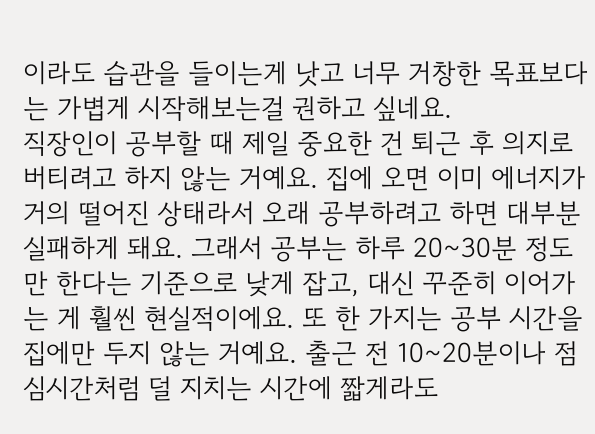이라도 습관을 들이는게 낫고 너무 거창한 목표보다는 가볍게 시작해보는걸 권하고 싶네요.
직장인이 공부할 때 제일 중요한 건 퇴근 후 의지로 버티려고 하지 않는 거예요. 집에 오면 이미 에너지가 거의 떨어진 상태라서 오래 공부하려고 하면 대부분 실패하게 돼요. 그래서 공부는 하루 20~30분 정도만 한다는 기준으로 낮게 잡고, 대신 꾸준히 이어가는 게 훨씬 현실적이에요. 또 한 가지는 공부 시간을 집에만 두지 않는 거예요. 출근 전 10~20분이나 점심시간처럼 덜 지치는 시간에 짧게라도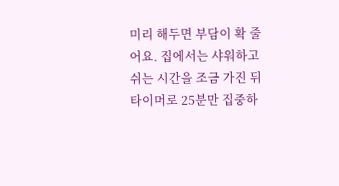미리 해두면 부담이 확 줄어요. 집에서는 샤워하고 쉬는 시간을 조금 가진 뒤 타이머로 25분만 집중하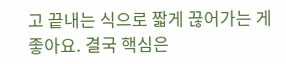고 끝내는 식으로 짧게 끊어가는 게 좋아요. 결국 핵심은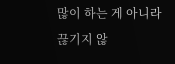많이 하는 게 아니라 끊기지 않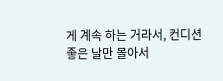게 계속 하는 거라서, 컨디션 좋은 날만 몰아서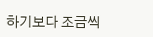하기보다 조금씩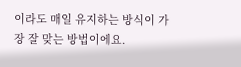이라도 매일 유지하는 방식이 가장 잘 맞는 방법이에요.